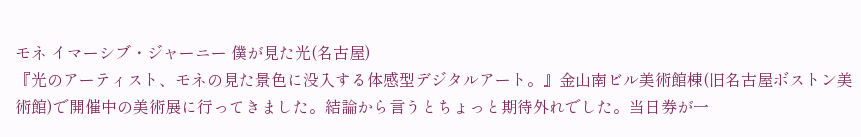モネ イマーシブ・ジャーニー 僕が見た光(名古屋)
『光のアーティスト、モネの見た景色に没入する体感型デジタルアート。』金山南ビル美術館棟(旧名古屋ボストン美術館)で開催中の美術展に行ってきました。結論から言うとちょっと期待外れでした。当日券が一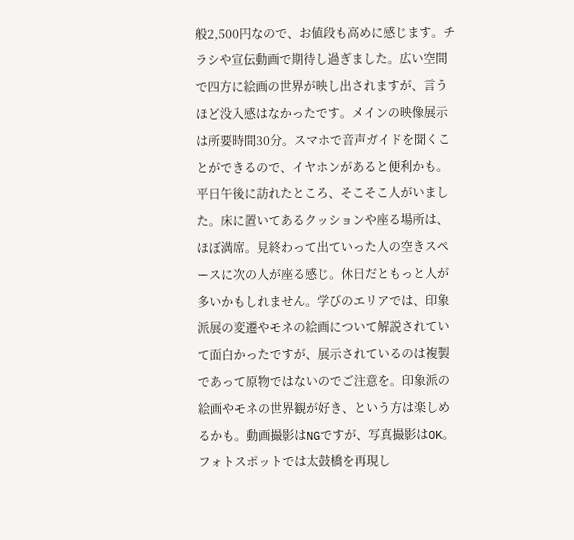般2,500円なので、お値段も高めに感じます。チラシや宣伝動画で期待し過ぎました。広い空間で四方に絵画の世界が映し出されますが、言うほど没入感はなかったです。メインの映像展示は所要時間30分。スマホで音声ガイドを聞くことができるので、イヤホンがあると便利かも。平日午後に訪れたところ、そこそこ人がいました。床に置いてあるクッションや座る場所は、ほぼ満席。見終わって出ていった人の空きスペースに次の人が座る感じ。休日だともっと人が多いかもしれません。学びのエリアでは、印象派展の変遷やモネの絵画について解説されていて面白かったですが、展示されているのは複製であって原物ではないのでご注意を。印象派の絵画やモネの世界観が好き、という方は楽しめるかも。動画撮影はNGですが、写真撮影はOK。フォトスポットでは太鼓橋を再現し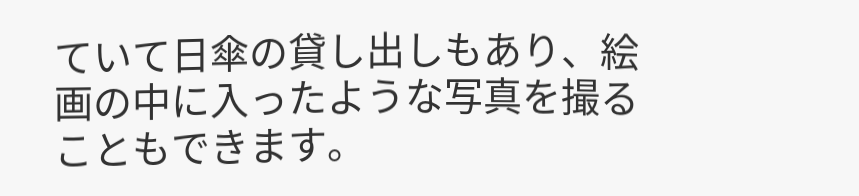ていて日傘の貸し出しもあり、絵画の中に入ったような写真を撮ることもできます。